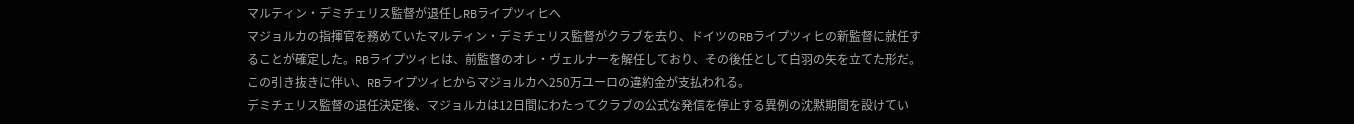マルティン・デミチェリス監督が退任しRBライプツィヒへ
マジョルカの指揮官を務めていたマルティン・デミチェリス監督がクラブを去り、ドイツのRBライプツィヒの新監督に就任することが確定した。RBライプツィヒは、前監督のオレ・ヴェルナーを解任しており、その後任として白羽の矢を立てた形だ。この引き抜きに伴い、RBライプツィヒからマジョルカへ250万ユーロの違約金が支払われる。
デミチェリス監督の退任決定後、マジョルカは12日間にわたってクラブの公式な発信を停止する異例の沈黙期間を設けてい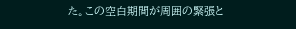た。この空白期間が周囲の緊張と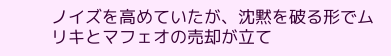ノイズを高めていたが、沈黙を破る形でムリキとマフェオの売却が立て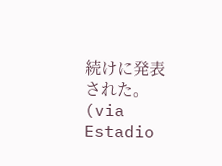続けに発表された。
(via Estadio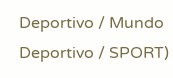Deportivo / Mundo Deportivo / SPORT)